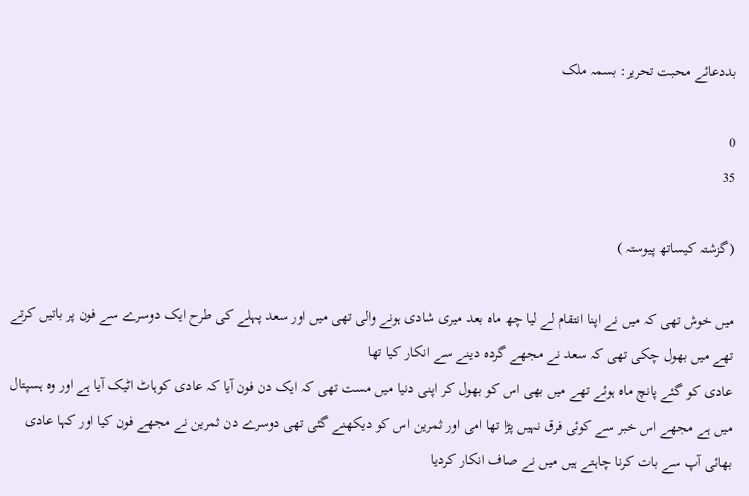بددعائے محبت تحریر: بسمہ ملک

0
35

(گزشتہ کیساتھ پیوستہ )

میں خوش تھی کہ میں نے اپنا انتقام لے لیا چھ ماہ بعد میری شادی ہونے والی تھی میں اور سعد پہلے کی طرح ایک دوسرے سے فون پر باتیں کرتے تھے میں بھول چکی تھی کہ سعد نے مجھے گردہ دینے سے انکار کیا تھا
عادی کو گئے پانچ ماہ ہوئے تھے میں بھی اس کو بھول کر اپنی دنیا میں مست تھی کہ ایک دن فون آیا کہ عادی کوہاٹ اٹیک آیا ہے اور وہ ہسپتال میں ہے مجھے اس خبر سے کوئی فرق نہیں پڑا تھا امی اور ثمرین اس کو دیکھنے گئی تھی دوسرے دن ثمرین نے مجھے فون کیا اور کہا عادی بھائی آپ سے بات کرنا چاہتے ہیں میں نے صاف انکار کردیا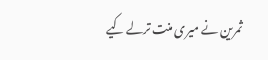ثمرین نے میری منت ترلے کیے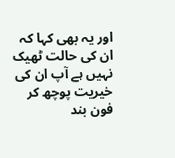اور یہ بھی کہا کہ ان کی حالت ٹھیک نہیں ہے آپ ان کی خیریت پوچھ کر فون بند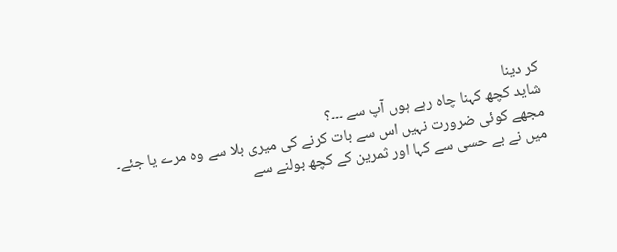کر دینا
شاید کچھ کہنا چاہ رہے ہوں آپ سے ۔۔۔؟
مجھے کوئی ضرورت نہیں اس سے بات کرنے کی میری بلا سے وہ مرے یا جئے۔
میں نے بے حسی سے کہا اور ثمرین کے کچھ بولنے سے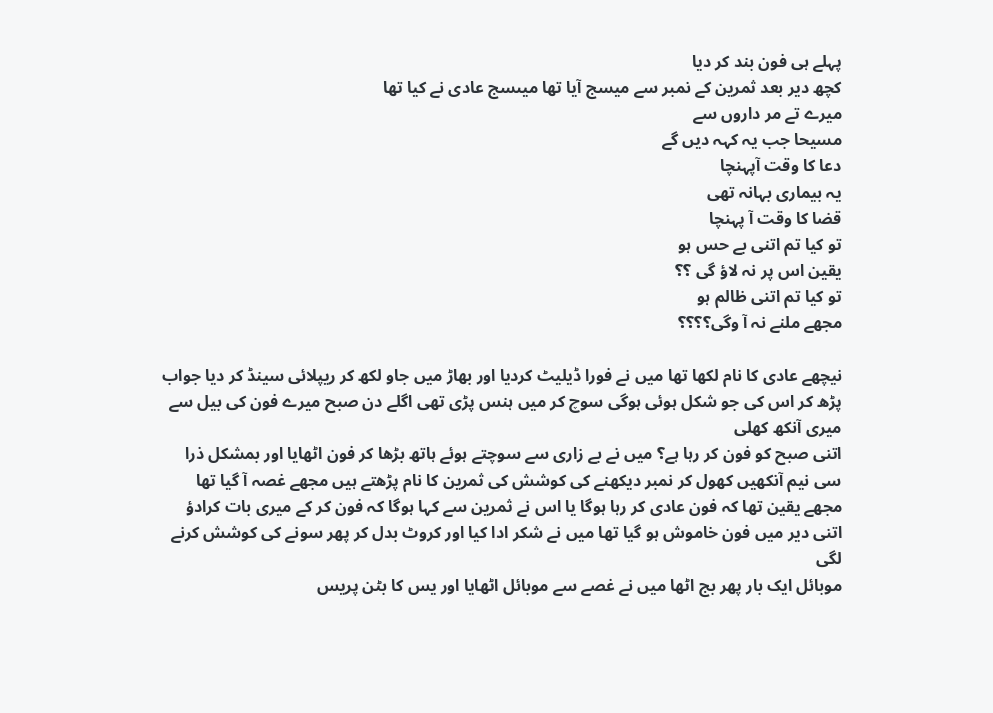پہلے ہی فون بند کر دیا
کچھ دیر بعد ثمرین کے نمبر سے میسج آیا تھا میںسج عادی نے کیا تھا
میرے تے مر داروں سے
مسیحا جب یہ کہہ دیں گے
دعا کا وقت آپہنچا
یہ بیماری بہانہ تھی
قضا کا وقت آ پہنچا
تو کیا تم اتنی بے حس ہو
یقین اس پر نہ لاؤ گی ؟؟
تو کیا تم اتنی ظالم ہو
مجھے ملنے نہ آ وگی؟؟؟؟

نیچھے عادی کا نام لکھا تھا میں نے فورا ڈیلیٹ کردیا اور بھاڑ میں جاو لکھ کر ریپلائی سینڈ کر دیا جواب پڑھ کر اس کی جو شکل ہوئی ہوگی سوچ کر میں ہنس پڑی تھی اگلے دن صبح میرے فون کی بیل سے میری آنکھ کھلی
اتنی صبح کو فون کر رہا ہے؟ میں نے بے زاری سے سوچتے ہوئے ہاتھ بڑھا کر فون اٹھایا اور بمشکل ذرا سی نیم آنکھیں کھول کر نمبر دیکھنے کی کوشش کی ثمرین کا نام پڑھتے ہیں مجھے غصہ آ گیا تھا مجھے یقین تھا کہ فون عادی کر رہا ہوگا یا اس نے ثمرین سے کہا ہوگا کہ فون کر کے میری بات کرادؤ اتنی دیر میں فون خاموش ہو گیا تھا میں نے شکر ادا کیا اور کروٹ بدل کر پھر سونے کی کوشش کرنے لگی
موبائل ایک بار پھر بج اٹھا میں نے غصے سے موبائل اٹھایا اور یس کا بٹن پریس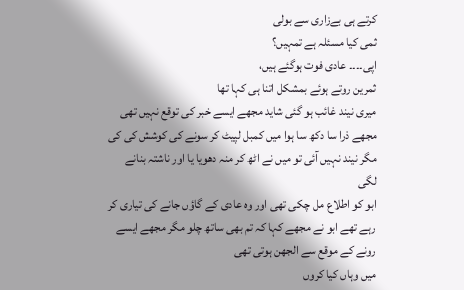کرتے ہی بےزاری سے بولی
ثمی کیا مسئلہ ہے تمہیں؟
اپی۔۔۔۔ عادی فوت ہوگئے ہیں،
ثمرین روتے ہوئے بمشکل اتنا ہی کہا تھا
میری نیند غائب ہو گئی شاید مجھے ایسے خبر کی توقع نہیں تھی مجھے ذرا سا دکھ سا ہوا میں کمبل لپیٹ کر سونے کی کوشش کی کی مگر نیند نہیں آئی تو میں نے اٹھ کر منہ دھویا یا اور ناشتہ بنانے لگی
ابو کو اطلاع مل چکی تھی اور وہ عادی کے گاؤں جانے کی تیاری کر رہے تھے ابو نے مجھے کہا کہ تم بھی ساتھ چلو مگر مجھے ایسے رونے کے موقع سے الجھن ہوتی تھی
میں وہاں کیا کروں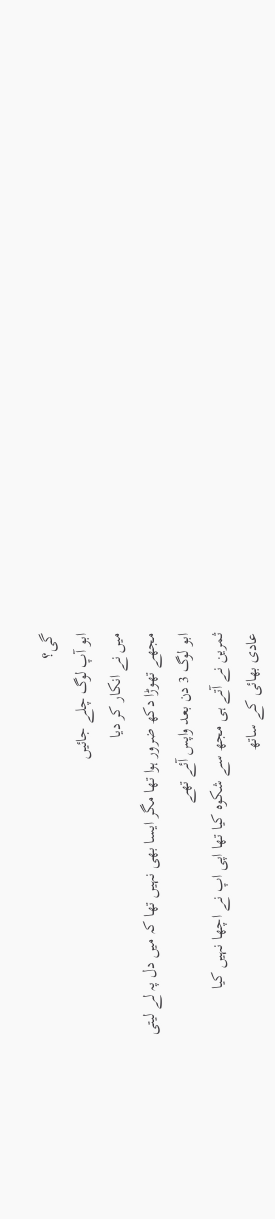گی؟
ابو آپ لوگ چلے جائیں
میں نے انکار کر دیا
مجھے تھوڑا دکھ ضرور ہوا تھا مگر ایسا بھی نہیں تھا کہ میں دل پہ لے لیتی
ابو لوگ 3 دن بعد واپس آئے تھے
ثمرین نے آتے ہی مجھ سے شکوہ کیا تھا اپی اپ نے اچھا نہیں کیا
عادی بھائی کے ساتھ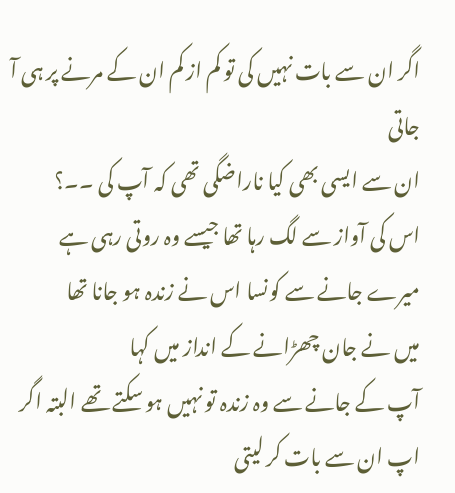اگر ان سے بات نہیں کی تو کم از کم ان کے مرنے پر ہی آ جاتی
ان سے ایسی بھی کیا ناراضگی تھی کہ آپ کی ۔۔؟
اس کی آواز سے لگ رہا تھا جیسے وہ روتی رہی ہے
میرے جانے سے کونسا اس نے زندہ ہو جانا تھا
میں نے جان چھڑانے کے انداز میں کہا
آپ کے جانے سے وہ زندہ تو نہیں ہو سکتے تھے البتہ اگر اپ ان سے بات کر لیتی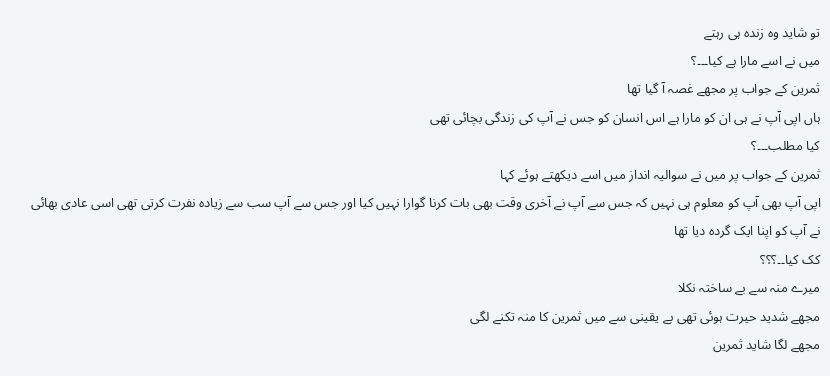تو شاید وہ زندہ ہی رہتے
میں نے اسے مارا ہے کیا۔۔۔؟
ثمرین کے جواب پر مجھے غصہ آ گیا تھا
ہاں اپی آپ نے ہی ان کو مارا ہے اس انسان کو جس نے آپ کی زندگی بچائی تھی
کیا مطلب۔۔۔؟
ثمرین کے جواب پر میں نے سوالیہ انداز میں اسے دیکھتے ہوئے کہا
اپی آپ بھی آپ کو معلوم ہی نہیں کہ جس سے آپ نے آخری وقت بھی بات کرنا گوارا نہیں کیا اور جس سے آپ سب سے زیادہ نفرت کرتی تھی اسی عادی بھائی نے آپ کو اپنا ایک گردہ دیا تھا
کک کیا۔۔؟؟؟
میرے منہ سے بے ساختہ نکلا
مجھے شدید حیرت ہوئی تھی بے یقینی سے میں ثمرین کا منہ تکنے لگی
مجھے لگا شاید ثمرین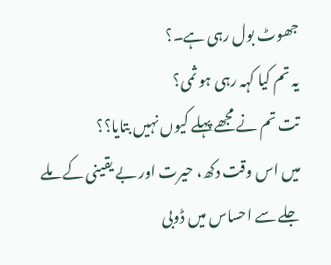جھوٹ بول رہی ہے۔؟
یہ تم کیا کہہ رہی ہو ثمی؟
تت تم نے مجھے پہلے کیوں نہیں بتایا؟؟
میں اس وقت دکھ، حیرت اور بے یقینی کے ملے جلے سے احساس میں ڈوبی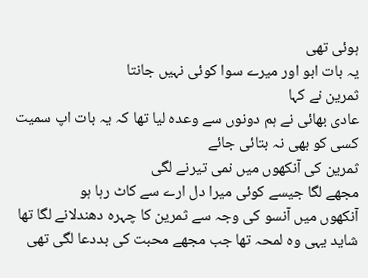ہوئی تھی
یہ بات ابو اور میرے سوا کوئی نہیں جانتا
ثمرین نے کہا
عادی بھائی نے ہم دونوں سے وعدہ لیا تھا کہ یہ بات اپ سمیت کسی کو بھی نہ بتائی جائے
ثمرین کی آنکھوں میں نمی تیرنے لگی
مجھے لگا جیسے کوئی میرا دل ارے سے کاٹ رہا ہو
آنکھوں میں آنسو کی وجہ سے ثمرین کا چہرہ دھندلانے لگا تھا
شاید یہی وہ لمحہ تھا جب مجھے محبت کی بددعا لگی تھی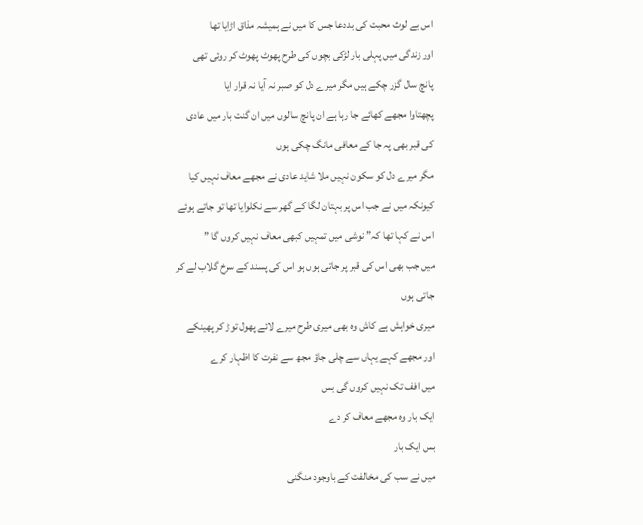اس بے لوث محبت کی بددعا جس کا میں نے ہمیشہ مذاق اڑایا تھا
اور زندگی میں پہلی بار لڑکی بچوں کی طرح پھوٹ پھوٹ کر روئی تھی
پانچ سال گزر چکے ہیں مگر میرے دل کو صبر نہ آیا نہ قرار ایا
پچھتاوا مجھے کھائے جا رہا ہے ان پانچ سالوں میں ان گنت بار میں عادی کی قبر بھی پہ جا کے معافی مانگ چکی ہوں
مگر میرے دل کو سکون نہیں ملا شاید عادی نے مجھے معاف نہیں کیا کیونکہ میں نے جب اس پر بہتان لگا کے گھر سے نکلوایا تھا تو جاتے ہوئے اس نے کہا تھا کہ” نوشی میں تمہیں کبھی معاف نہیں کروں گا ”
میں جب بھی اس کی قبر پر جاتی ہوں ہو اس کی پسند کے سرخ گلاب لے کر جاتی ہوں
میری خواہش ہے کاش وہ بھی میری طرح میرے لائے پھول توڑ کر پھینکے اور مجھے کہے یہاں سے چلی جاؤ مجھ سے نفرت کا اظہار کرے
میں افف تک نہیں کروں گی بس
ایک بار وہ مجھے معاف کر دے
بس ایک بار
میں نے سب کی مخالفت کے باوجود منگنی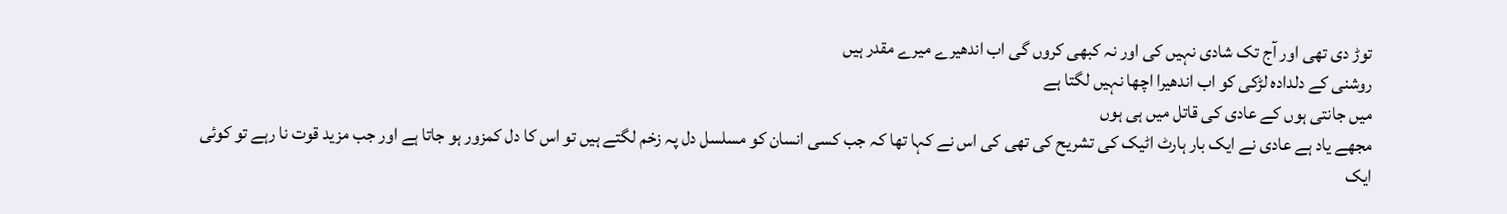توڑ دی تھی اور آج تک شادی نہیں کی اور نہ کبھی کروں گی اب اندھیرے میرے مقدر ہیں
روشنی کے دلدادہ لڑکی کو اب اندھیرا اچھا نہیں لگتا ہے
میں جانتی ہوں کے عادی کی قاتل میں ہی ہوں
مجھے یاد ہے عادی نے ایک بار ہارٹ اٹیک کی تشریح کی تھی کی اس نے کہا تھا کہ جب کسی انسان کو مسلسل دل پہ زخم لگتے ہیں تو اس کا دل کمزور ہو جاتا ہے اور جب مزید قوت نا رہے تو کوئی ایک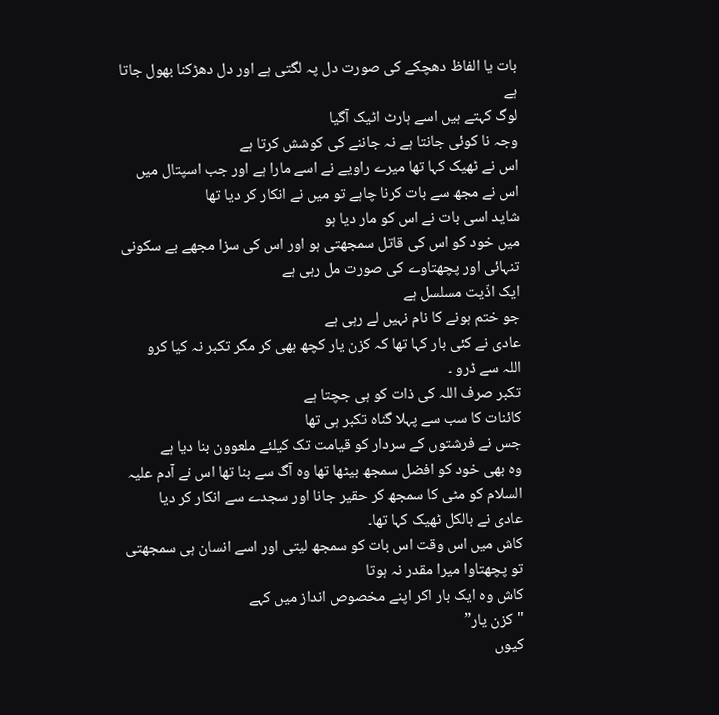بات یا الفاظ دھچکے کی صورت دل پہ لگتی ہے اور دل دھڑکنا بھول جاتا ہے
لوگ کہتے ہیں اسے ہارٹ اٹیک آگیا
وجہ نا کوئی جانتا ہے نہ جاننے کی کوشش کرتا ہے
اس نے ٹھیک کہا تھا میرے راویے نے اسے مارا ہے اور جب اسپتال میں اس نے مجھ سے بات کرنا چاہے تو میں نے انکار کر دیا تھا
شاید اسی بات نے اس کو مار دیا ہو
میں خود کو اس کی قاتل سمجھتی ہو اور اس کی سزا مجھے بے سکونی تنہائی اور پچھتاوے کی صورت مل رہی ہے
ایک اذّیت مسلسل ہے
جو ختم ہونے کا نام نہیں لے رہی ہے
عادی نے کئی بار کہا تھا کہ کزن یار کچھ بھی کر مگر تکبر نہ کیا کرو
اللہ سے ڈرو ۔
تکبر صرف اللہ کی ذات کو ہی جچتا ہے
کائنات کا سب سے پہلا گناہ تکبر ہی تھا
جس نے فرشتوں کے سردار کو قیامت تک کیلئے ملعوون بنا دیا ہے
وہ بھی خود کو افضل سمجھ بیٹھا تھا وہ آگ سے بنا تھا اس نے آدم علیہ السلام کو مٹی کا سمجھ کر حقیر جانا اور سجدے سے انکار کر دیا
عادی نے بالکل ٹھیک کہا تھا۔
کاش میں اس وقت اس بات کو سمجھ لیتی اور اسے انسان ہی سمجھتی تو پچھتاوا میرا مقدر نہ ہوتا
کاش وہ ایک بار اکر اپنے مخصوص انداز میں کہے
"کزن یار”
کیوں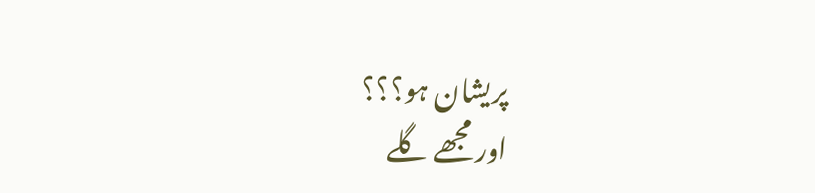پریشان ہو؟؟؟
اور مجھے گلے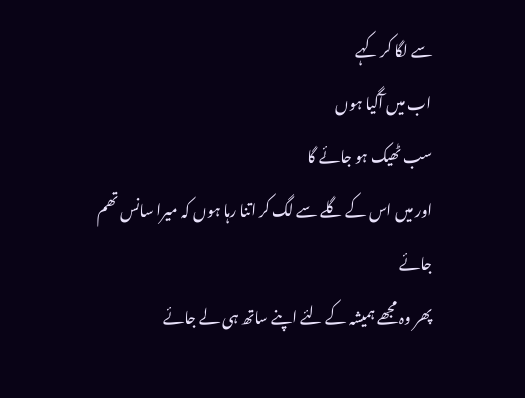سے لگا کر کہے
اب میں آگیا ہوں
سب ٹھیک ہو جائے گا
اور میں اس کے گلے سے لگ کر اتنا رہا ہوں کہ میرا سانس تھم جائے
پھر وہ مجھے ہمیشہ کے لئے اپنے ساتھ ہی لے جائے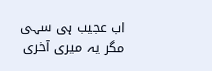اب عجیب ہی سہی
مگر یہ میری آخری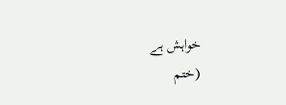خواہش ہے
(ختم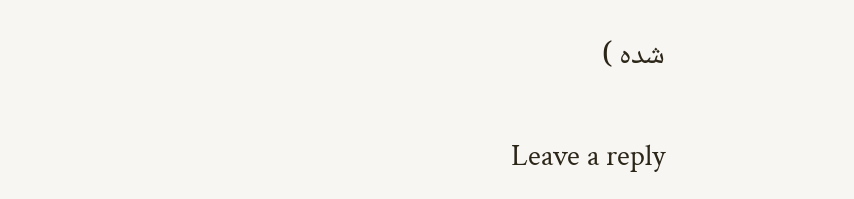شدہ )

Leave a reply